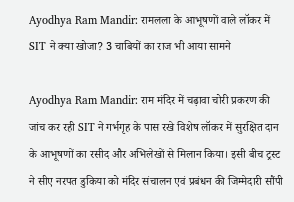Ayodhya Ram Mandir: रामलला के आभूषणों वाले लॉकर में SIT ने क्या खोजा? 3 चाबियों का राज भी आया सामने

Ayodhya Ram Mandir: राम मंदिर में चढ़ावा चोरी प्रकरण की जांच कर रही SIT ने गर्भगृह के पास रखे विशेष लॉकर में सुरक्षित दान के आभूषणों का रसीद और अभिलेखों से मिलान किया। इसी बीच ट्रस्ट ने सीए नरपत डुकिया को मंदिर संचालन एवं प्रबंधन की जिम्मेदारी सौंपी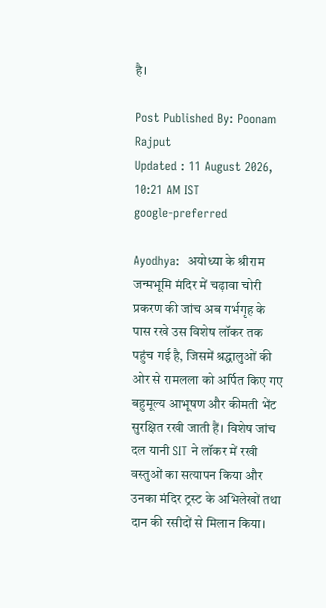है।

Post Published By: Poonam Rajput
Updated : 11 August 2026, 10:21 AM IST
google-preferred

Ayodhya:  अयोध्या के श्रीराम जन्मभूमि मंदिर में चढ़ावा चोरी प्रकरण की जांच अब गर्भगृह के पास रखे उस विशेष लॉकर तक पहुंच गई है, जिसमें श्रद्धालुओं की ओर से रामलला को अर्पित किए गए बहुमूल्य आभूषण और कीमती भेंट सुरक्षित रखी जाती हैं। विशेष जांच दल यानी SIT ने लॉकर में रखी वस्तुओं का सत्यापन किया और उनका मंदिर ट्रस्ट के अभिलेखों तथा दान की रसीदों से मिलान किया।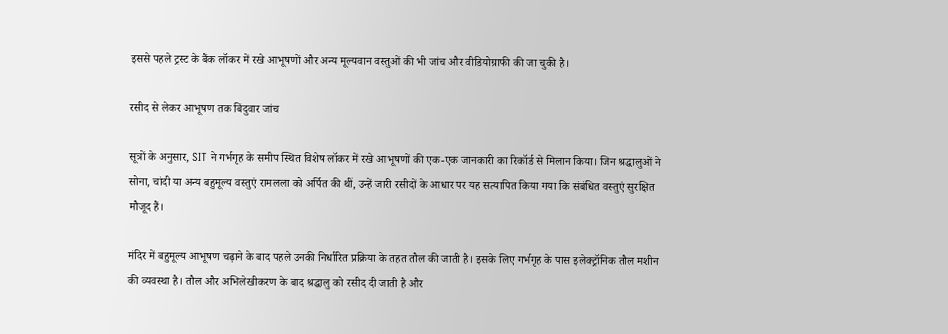इससे पहले ट्रस्ट के बैंक लॉकर में रखे आभूषणों और अन्य मूल्यवान वस्तुओं की भी जांच और वीडियोग्राफी की जा चुकी है।

रसीद से लेकर आभूषण तक बिंदुवार जांच

सूत्रों के अनुसार, SIT ने गर्भगृह के समीप स्थित विशेष लॉकर में रखे आभूषणों की एक-एक जानकारी का रिकॉर्ड से मिलान किया। जिन श्रद्धालुओं ने सोना, चांदी या अन्य बहुमूल्य वस्तुएं रामलला को अर्पित की थीं, उन्हें जारी रसीदों के आधार पर यह सत्यापित किया गया कि संबंधित वस्तुएं सुरक्षित मौजूद हैं।

मंदिर में बहुमूल्य आभूषण चढ़ाने के बाद पहले उनकी निर्धारित प्रक्रिया के तहत तौल की जाती है। इसके लिए गर्भगृह के पास इलेक्ट्रॉनिक तौल मशीन की व्यवस्था है। तौल और अभिलेखीकरण के बाद श्रद्धालु को रसीद दी जाती है और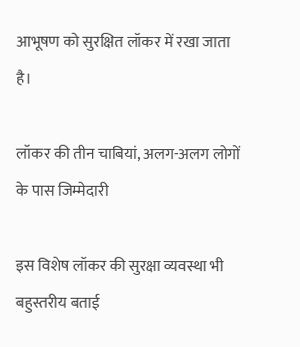आभूषण को सुरक्षित लॉकर में रखा जाता है।

लॉकर की तीन चाबियां, अलग-अलग लोगों के पास जिम्मेदारी

इस विशेष लॉकर की सुरक्षा व्यवस्था भी बहुस्तरीय बताई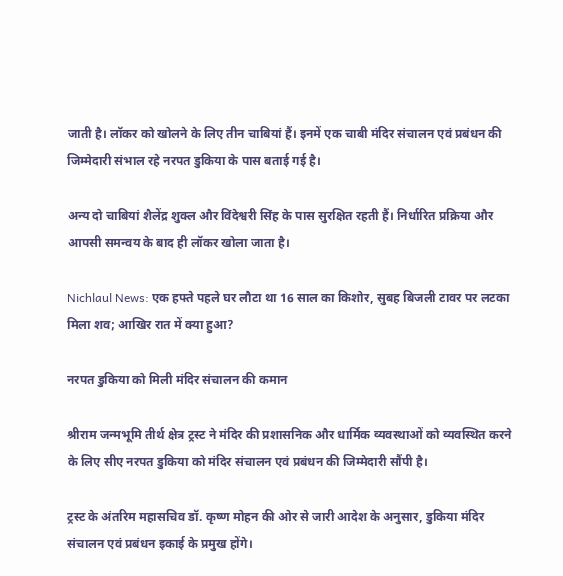जाती है। लॉकर को खोलने के लिए तीन चाबियां हैं। इनमें एक चाबी मंदिर संचालन एवं प्रबंधन की जिम्मेदारी संभाल रहे नरपत डुकिया के पास बताई गई है।

अन्य दो चाबियां शैलेंद्र शुक्ल और विंदेश्वरी सिंह के पास सुरक्षित रहती हैं। निर्धारित प्रक्रिया और आपसी समन्वय के बाद ही लॉकर खोला जाता है।

Nichlaul News: एक हफ्ते पहले घर लौटा था 16 साल का किशोर, सुबह बिजली टावर पर लटका मिला शव; आखिर रात में क्या हुआ?

नरपत डुकिया को मिली मंदिर संचालन की कमान

श्रीराम जन्मभूमि तीर्थ क्षेत्र ट्रस्ट ने मंदिर की प्रशासनिक और धार्मिक व्यवस्थाओं को व्यवस्थित करने के लिए सीए नरपत डुकिया को मंदिर संचालन एवं प्रबंधन की जिम्मेदारी सौंपी है।

ट्रस्ट के अंतरिम महासचिव डॉ. कृष्ण मोहन की ओर से जारी आदेश के अनुसार, डुकिया मंदिर संचालन एवं प्रबंधन इकाई के प्रमुख होंगे।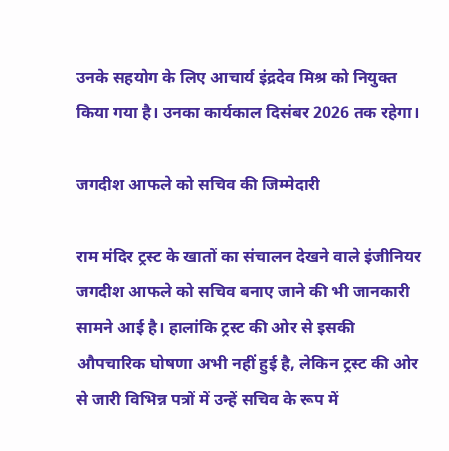उनके सहयोग के लिए आचार्य इंद्रदेव मिश्र को नियुक्त किया गया है। उनका कार्यकाल दिसंबर 2026 तक रहेगा।

जगदीश आफले को सचिव की जिम्मेदारी

राम मंदिर ट्रस्ट के खातों का संचालन देखने वाले इंजीनियर जगदीश आफले को सचिव बनाए जाने की भी जानकारी सामने आई है। हालांकि ट्रस्ट की ओर से इसकी औपचारिक घोषणा अभी नहीं हुई है, लेकिन ट्रस्ट की ओर से जारी विभिन्न पत्रों में उन्हें सचिव के रूप में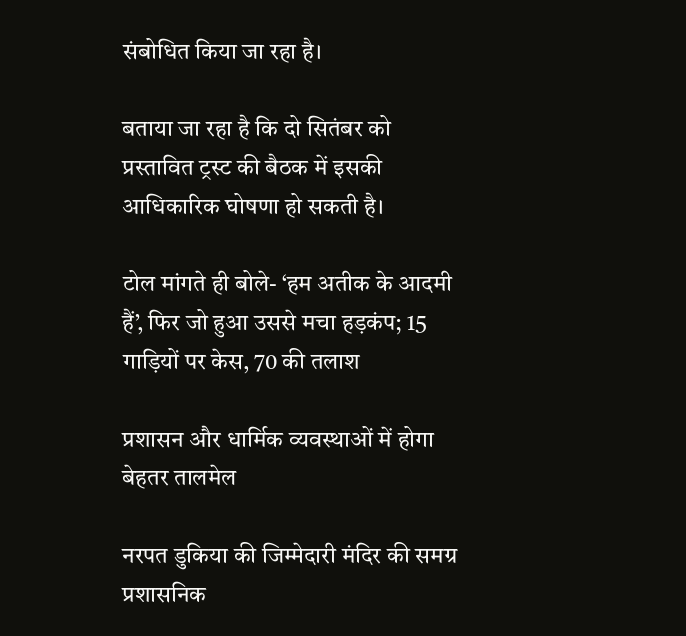संबोधित किया जा रहा है।

बताया जा रहा है कि दो सितंबर को प्रस्तावित ट्रस्ट की बैठक में इसकी आधिकारिक घोषणा हो सकती है।

टोल मांगते ही बोले- ‘हम अतीक के आदमी हैं’, फिर जो हुआ उससे मचा हड़कंप; 15 गाड़ियों पर केस, 70 की तलाश

प्रशासन और धार्मिक व्यवस्थाओं में होगा बेहतर तालमेल

नरपत डुकिया की जिम्मेदारी मंदिर की समग्र प्रशासनिक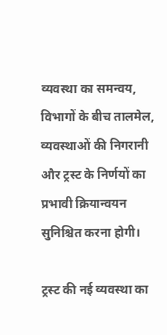व्यवस्था का समन्वय, विभागों के बीच तालमेल, व्यवस्थाओं की निगरानी और ट्रस्ट के निर्णयों का प्रभावी क्रियान्वयन सुनिश्चित करना होगी।

ट्रस्ट की नई व्यवस्था का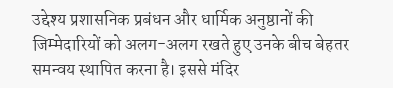उद्देश्य प्रशासनिक प्रबंधन और धार्मिक अनुष्ठानों की जिम्मेदारियों को अलग-अलग रखते हुए उनके बीच बेहतर समन्वय स्थापित करना है। इससे मंदिर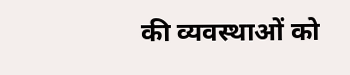की व्यवस्थाओं को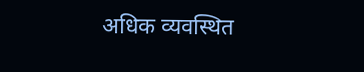अधिक व्यवस्थित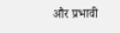और प्रभावी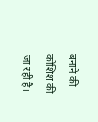बनाने की कोशिश की जा रही है।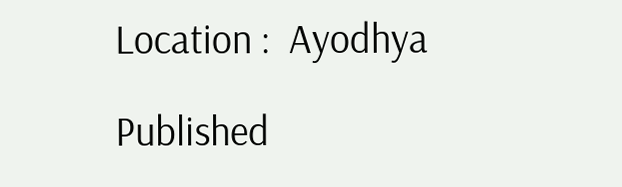Location :  Ayodhya

Published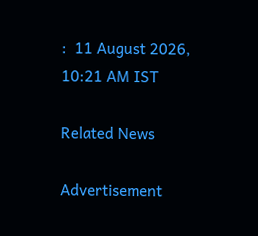:  11 August 2026, 10:21 AM IST

Related News

Advertisement